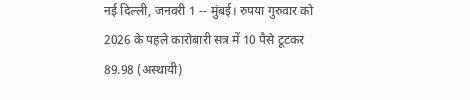नई दिल्ली, जनवरी 1 -- मुंबई। रुपया गुरुवार को 2026 के पहले कारोबारी सत्र में 10 पैसे टूटकर 89.98 (अस्थायी)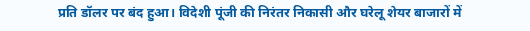प्रति डॉलर पर बंद हुआ। विदेशी पूंजी की निरंतर निकासी और घरेलू शेयर बाजारों में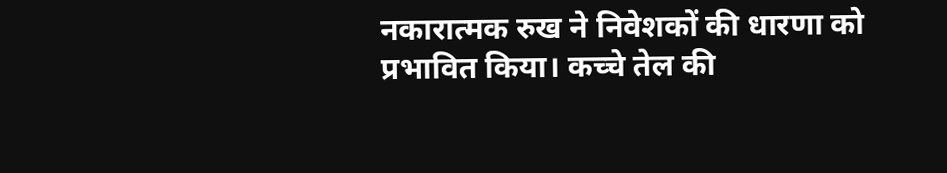नकारात्मक रुख ने निवेशकों की धारणा को प्रभावित किया। कच्चे तेल की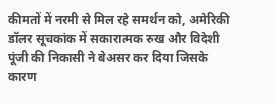कीमतों में नरमी से मिल रहे समर्थन को, अमेरिकी डॉलर सूचकांक में सकारात्मक रुख और विदेशी पूंजी की निकासी ने बेअसर कर दिया जिसके कारण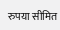रुपया सीमित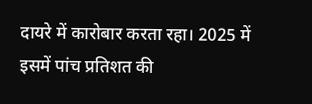दायरे में कारोबार करता रहा। 2025 में इसमें पांच प्रतिशत की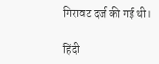गिरावट दर्ज की गई थी।

हिंदी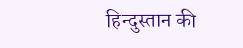हिन्दुस्तान की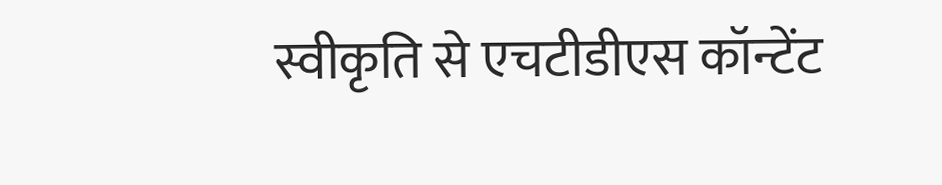स्वीकृति से एचटीडीएस कॉन्टेंट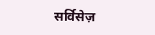सर्विसेज़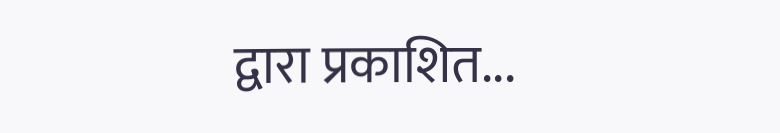द्वारा प्रकाशित...